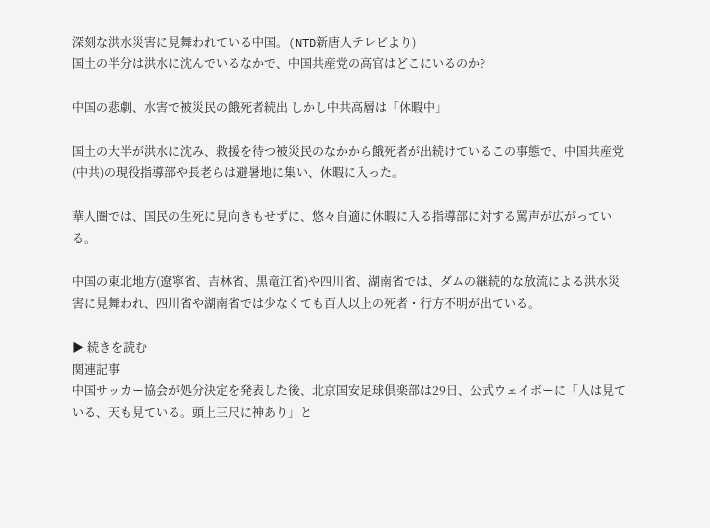深刻な洪水災害に見舞われている中国。(NTD新唐人テレビより)
国土の半分は洪水に沈んでいるなかで、中国共産党の高官はどこにいるのか?

中国の悲劇、水害で被災民の餓死者続出 しかし中共高層は「休暇中」

国土の大半が洪水に沈み、救援を待つ被災民のなかから餓死者が出続けているこの事態で、中国共産党(中共)の現役指導部や長老らは避暑地に集い、休暇に入った。

華人圏では、国民の生死に見向きもせずに、悠々自適に休暇に入る指導部に対する罵声が広がっている。

中国の東北地方(遼寧省、吉林省、黒竜江省)や四川省、湖南省では、ダムの継続的な放流による洪水災害に見舞われ、四川省や湖南省では少なくても百人以上の死者・行方不明が出ている。

▶ 続きを読む
関連記事
中国サッカー協会が処分決定を発表した後、北京国安足球倶楽部は29日、公式ウェイボーに「人は見ている、天も見ている。頭上三尺に神あり」と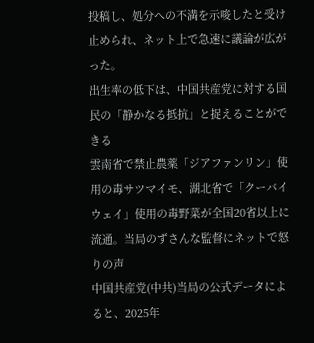投稿し、処分への不満を示唆したと受け止められ、ネット上で急速に議論が広がった。
出生率の低下は、中国共産党に対する国民の「静かなる抵抗」と捉えることができる
雲南省で禁止農薬「ジアファンリン」使用の毒サツマイモ、湖北省で「クーバイウェイ」使用の毒野菜が全国20省以上に流通。当局のずさんな監督にネットで怒りの声
中国共産党(中共)当局の公式データによると、2025年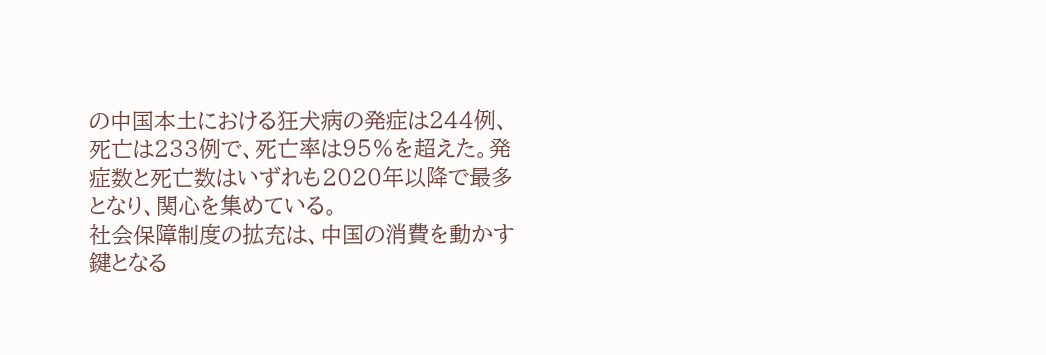の中国本土における狂犬病の発症は244例、死亡は233例で、死亡率は95%を超えた。発症数と死亡数はいずれも2020年以降で最多となり、関心を集めている。
社会保障制度の拡充は、中国の消費を動かす鍵となる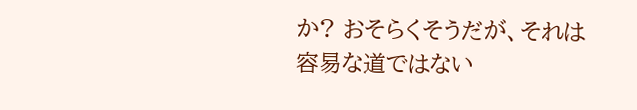か? おそらくそうだが、それは容易な道ではない